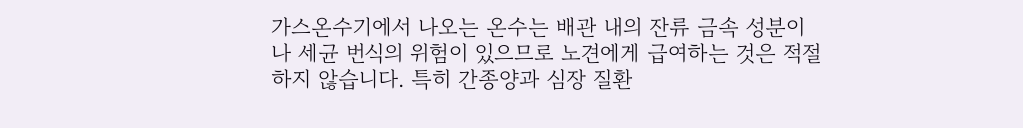가스온수기에서 나오는 온수는 배관 내의 잔류 금속 성분이나 세균 번식의 위험이 있으므로 노견에게 급여하는 것은 적절하지 않습니다. 특히 간종양과 심장 질환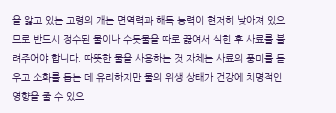을 앓고 있는 고령의 개는 면역력과 해독 능력이 현저히 낮아져 있으므로 반드시 정수된 물이나 수돗물을 따로 끓여서 식힌 후 사료를 불려주어야 합니다. 따뜻한 물을 사용하는 것 자체는 사료의 풍미를 돋우고 소화를 돕는 데 유리하지만 물의 위생 상태가 건강에 치명적인 영향을 줄 수 있으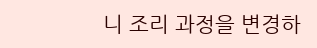니 조리 과정을 변경하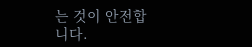는 것이 안전합니다.